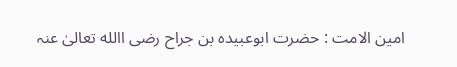امین الامت : حضرت ابوعبیدہ بن جراح رضی االله تعالیٰ عنہ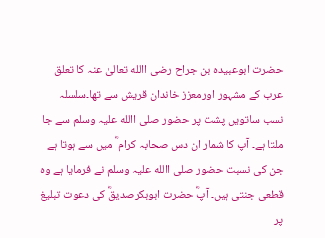حضرت ابوعبیدہ بن جراح رضی االله تعالیٰ عنہ کا تعلق عرب کے مشہور اورمعزز خاندان قریش سے تھا۔سلسلہ نسب ساتویں پشت پر حضور صلی االله علیہ وسلم سے جا ملتا ہے۔ آپ کا شمار ان دس صحابہ کرام ؓ میں سے ہوتا ہے جن کی نسبت حضور صلی االله علیہ وسلم نے فرمایا ہے وہ قطعی جنتی ہیں۔ آپؓ حضرت ابوبکرصدیقؓ کی دعوت تبلیغ پر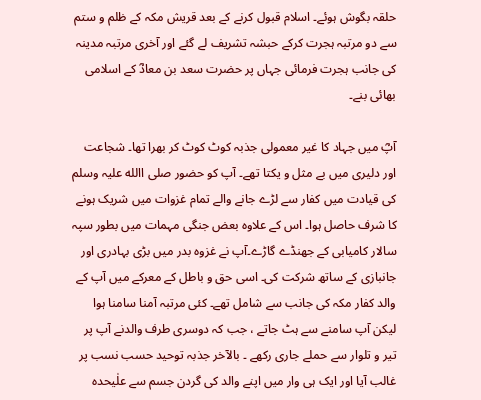حلقہ بگوش ہوئے۔ اسلام قبول کرنے کے بعد قریش مکہ کے ظلم و ستم سے دو مرتبہ ہجرت کرکے حبشہ تشریف لے گئے اور آخری مرتبہ مدینہ کی جانب ہجرت فرمائی جہاں پر حضرت سعد بن معادؓ کے اسلامی بھائی بنے۔

آپؓ میں جہاد کا غیر معمولی جذبہ کوٹ کوٹ کر بھرا تھا۔ شجاعت اور دلیری میں بے مثل و یکتا تھے۔ آپ کو حضور صلی االله علیہ وسلم کی قیادت میں کفار سے لڑے جانے والے تمام غزوات میں شریک ہونے کا شرف حاصل ہوا۔ اس کے علاوہ بعض جنگی مہمات میں بطور سپہ سالار کامیابی کے جھنڈے گاڑے۔آپ نے غزوہ بدر میں بڑی بہادری اور جانبازی کے ساتھ شرکت کی۔ اسی حق و باطل کے معرکے میں آپ کے والد کفار مکہ کی جانب سے شامل تھے۔ کئی مرتبہ آمنا سامنا ہوا لیکن آپ سامنے سے ہٹ جاتے ، جب کہ دوسری طرف والدنے آپ پر تیر و تلوار سے حملے جاری رکھے ۔ بالآخر جذبہ توحید حسب نسب پر غالب آیا اور ایک ہی وار میں اپنے والد کی گردن جسم سے علٰیحدہ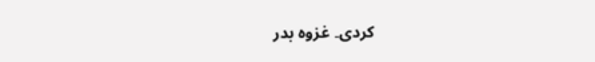کردی۔ غزوہ بدر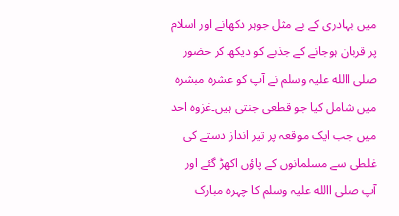میں بہادری کے بے مثل جوہر دکھانے اور اسلام پر قربان ہوجانے کے جذبے کو دیکھ کر حضور صلی االله علیہ وسلم نے آپ کو عشرہ مبشرہ میں شامل کیا جو قطعی جنتی ہیں۔غزوہ احد میں جب ایک موقعہ پر تیر انداز دستے کی غلطی سے مسلمانوں کے پاؤں اکھڑ گئے اور آپ صلی االله علیہ وسلم کا چہرہ مبارک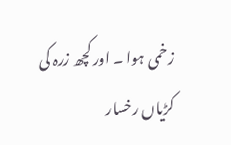زخمی ہوا ۔ اور کچھ زرہ کی کڑیاں رخسار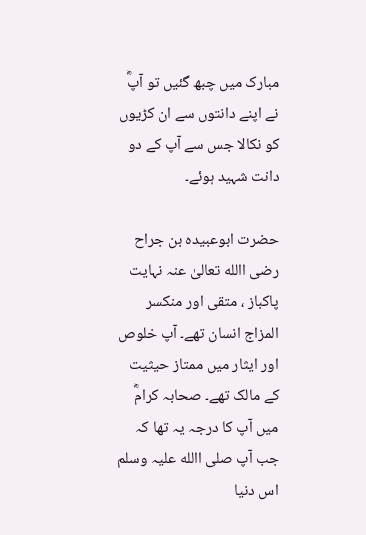مبارک میں چبھ گئیں تو آپؓ نے اپنے دانتوں سے ان کڑیوں کو نکالا جس سے آپ کے دو دانت شہید ہوئے۔

حضرت ابوعبیدہ بن جراح رضی االله تعالیٰ عنہ نہایت پاکباز ، متقی اور منکسر المزاج انسان تھے۔ آپ خلوص اور ایثار میں ممتاز حیثیت کے مالک تھے۔ صحابہ کرامؓ میں آپ کا درجہ یہ تھا کہ جب آپ صلی االله علیہ وسلم اس دنیا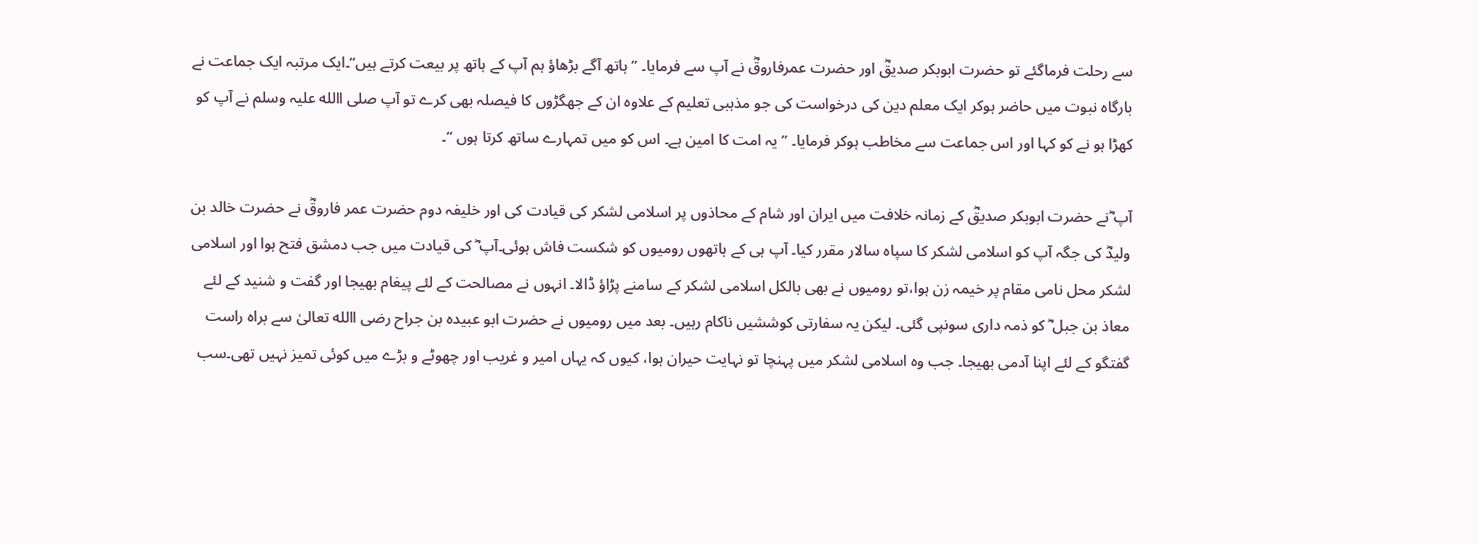سے رحلت فرماگئے تو حضرت ابوبکر صدیقؓ اور حضرت عمرفاروقؓ نے آپ سے فرمایا۔ ’’ ہاتھ آگے بڑھاؤ ہم آپ کے ہاتھ پر بیعت کرتے ہیں‘‘۔ایک مرتبہ ایک جماعت نے بارگاہ نبوت میں حاضر ہوکر ایک معلم دین کی درخواست کی جو مذہبی تعلیم کے علاوہ ان کے جھگڑوں کا فیصلہ بھی کرے تو آپ صلی االله علیہ وسلم نے آپ کو کھڑا ہو نے کو کہا اور اس جماعت سے مخاطب ہوکر فرمایا۔ ’’ یہ امت کا امین ہے۔ اس کو میں تمہارے ساتھ کرتا ہوں ‘‘۔

آپ ؓنے حضرت ابوبکر صدیقؓ کے زمانہ خلافت میں ایران اور شام کے محاذوں پر اسلامی لشکر کی قیادت کی اور خلیفہ دوم حضرت عمر فاروقؓ نے حضرت خالد بن ولیدؓ کی جگہ آپ کو اسلامی لشکر کا سپاہ سالار مقرر کیا۔ آپ ہی کے ہاتھوں رومیوں کو شکست فاش ہوئی۔آپ ؓ کی قیادت میں جب دمشق فتح ہوا اور اسلامی لشکر محل نامی مقام پر خیمہ زن ہوا،تو رومیوں نے بھی بالکل اسلامی لشکر کے سامنے پڑاؤ ڈالا۔ انہوں نے مصالحت کے لئے پیغام بھیجا اور گفت و شنید کے لئے معاذ بن جبل ؓ کو ذمہ داری سونپی گئی۔ لیکن یہ سفارتی کوششیں ناکام رہیں۔ بعد میں رومیوں نے حضرت ابو عبیدہ بن جراح رضی االله تعالیٰ سے براہ راست گفتگو کے لئے اپنا آدمی بھیجا۔ جب وہ اسلامی لشکر میں پہنچا تو نہایت حیران ہوا، کیوں کہ یہاں امیر و غریب اور چھوٹے و بڑے میں کوئی تمیز نہیں تھی۔سب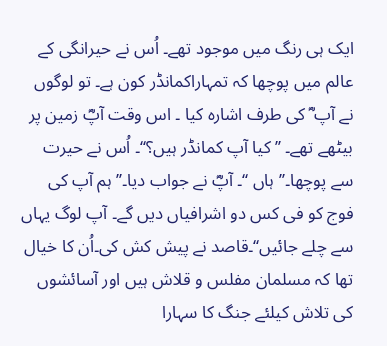ایک ہی رنگ میں موجود تھے۔ اُس نے حیرانگی کے عالم میں پوچھا کہ تمہاراکمانڈر کون ہے۔ تو لوگوں نے آپ ؓ کی طرف اشارہ کیا ۔ اس وقت آپؓ زمین پر بیٹھے تھے۔ ’’کیا آپ کمانڈر ہیں؟‘‘۔ اُس نے حیرت سے پوچھا۔’’ہاں ‘‘۔ آپؓ نے جواب دیا۔’’ہم آپ کی فوج کو فی کس دو اشرافیاں دیں گے۔ آپ لوگ یہاں سے چلے جائیں‘‘۔قاصد نے پیش کش کی۔اُن کا خیال تھا کہ مسلمان مفلس و قلاش ہیں اور آسائشوں کی تلاش کیلئے جنگ کا سہارا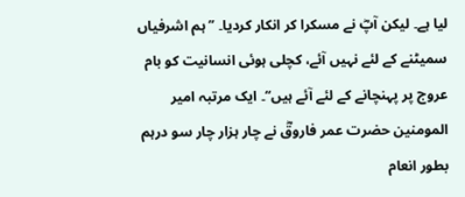لیا ہے۔ لیکن آپؓ نے مسکرا کر انکار کردیا۔ ’’ہم اشرفیاں سمیٹنے کے لئے نہیں آئے، کچلی ہوئی انسانیت کو بام عروج پر پہنچانے کے لئے آئے ہیں‘‘۔ ایک مرتبہ امیر المومنین حضرت عمر فاروقؓ نے چار ہزار چار سو درہم بطور انعام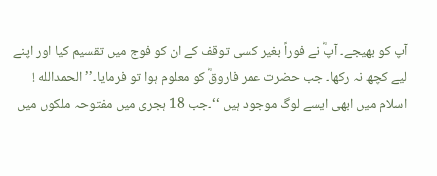آپ کو بھیجے۔ آپؓ نے فوراً بغیر کسی توقف کے ان کو فوج میں تقسیم کیا اور اپنے لیے کچھ نہ رکھا۔ جب حضرت عمر فاروقؓ کو معلوم ہوا تو فرمایا۔’’ الحمدالله ! اسلام میں ابھی ایسے لوگ موجود ہیں ‘‘۔جب 18 ہجری میں مفتوحہ ملکوں میں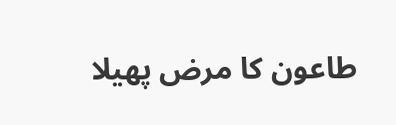طاعون کا مرض پھیلا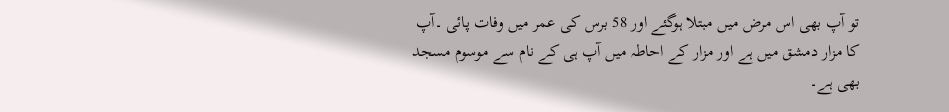تو آپ بھی اس مرض میں مبتلا ہوگئے اور 58 برس کی عمر میں وفات پائی ۔آپ کا مزار دمشق میں ہے اور مزار کے احاطہ میں آپ ہی کے نام سے موسوم مسجد بھی ہے۔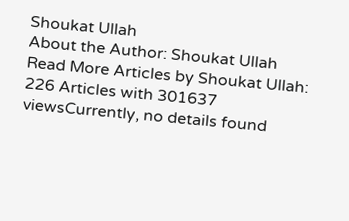Shoukat Ullah
About the Author: Shoukat Ullah Read More Articles by Shoukat Ullah: 226 Articles with 301637 viewsCurrently, no details found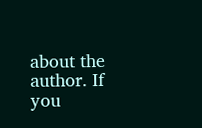about the author. If you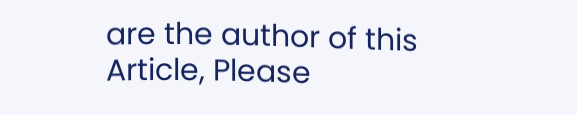are the author of this Article, Please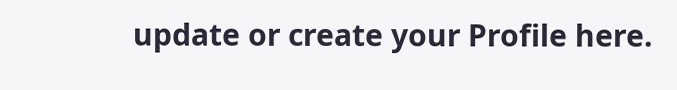update or create your Profile here.